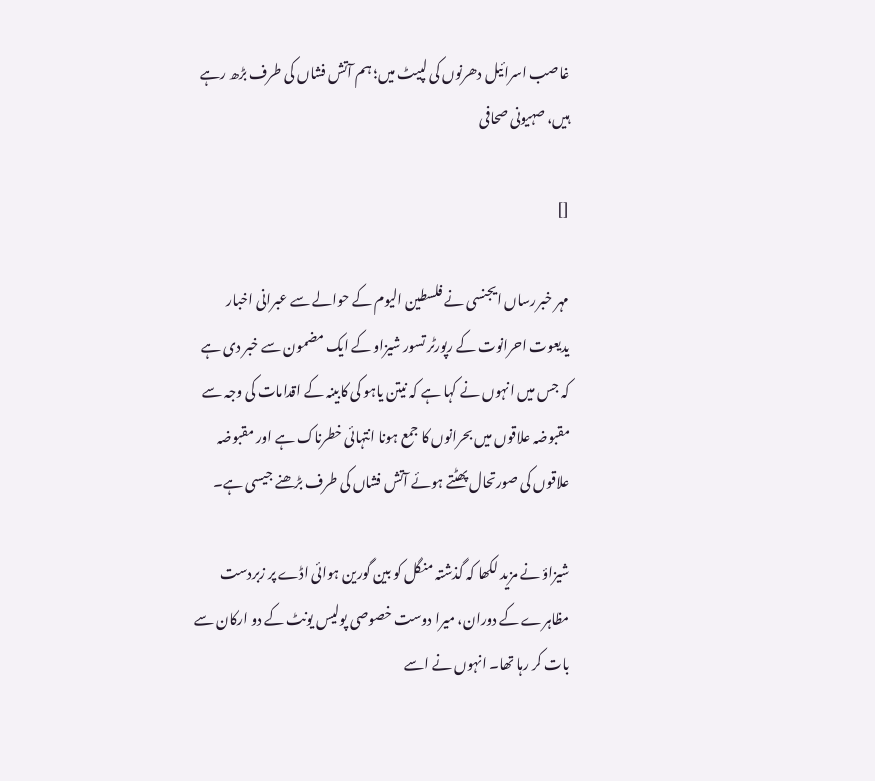غاصب اسرائیل دھرنوں کی لپیٹ میں؛ ہم آتش فشاں کی طرف بڑھ رہے ہیں، صہیونی صحافی

[]

مہر خبررساں ایجنسی نے فلسطین الیوم کے حوالے سے عبرانی اخبار یدیعوت احرانوت کے رپورٹر تسور شیزاو کے ایک مضمون سے خبر دی ہے کہ جس میں انہوں نے کہا ہے کہ نیتن یاہو کی کابینہ کے اقدامات کی وجہ سے مقبوضہ علاقوں میں بحرانوں کا جمع ہونا انتہائی خطرناک ہے اور مقبوضہ علاقوں کی صورتحال پھٹتے ہوئے آتش فشاں کی طرف بڑھنے جیسی ہے۔

شیزاؤ نے مزید لکھا کہ گذشتہ منگل کو بین گورین ہوائی اڈے پر زبردست مظاہرے کے دوران، میرا دوست خصوصی پولیس یونٹ کے دو ارکان سے بات کر رہا تھا۔ انہوں نے اسے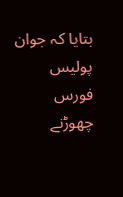بتایا کہ جوان پولیس فورس چھوڑنے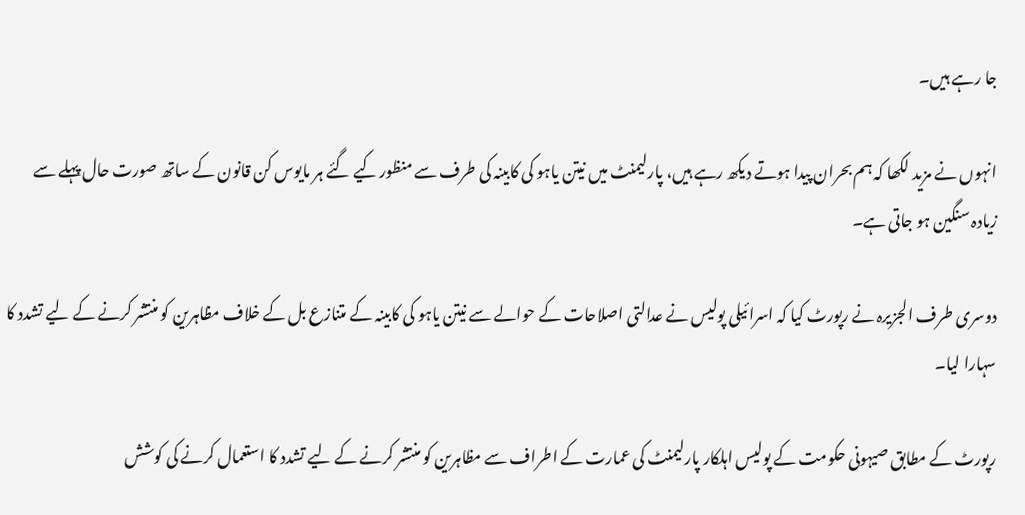جا رہے ہیں۔

انہوں نے مزید لکھا کہ ہم بحران پیدا ہوتے دیکھ رہے ہیں، پارلیمنٹ میں نیتن یاہو کی کابینہ کی طرف سے منظور کیے گئے ہر مایوس کن قانون کے ساتھ صورت حال پہلے سے زیادہ سنگین ہو جاتی ہے۔

دوسری طرف الجزیرہ نے رپورٹ کیا کہ اسرائیلی پولیس نے عدالتی اصلاحات کے حوالے سے نیتن یاہو کی کابینہ کے متنازع بل کے خلاف مظاہرین کو منتشر کرنے کے لیے تشدد کا سہارا لیا۔

رپورٹ کے مطابق صیہونی حکومت کے پولیس اہلکار پارلیمنٹ کی عمارت کے اطراف سے مظاہرین کو منتشر کرنے کے لیے تشدد کا استعمال کرنے کی کوشش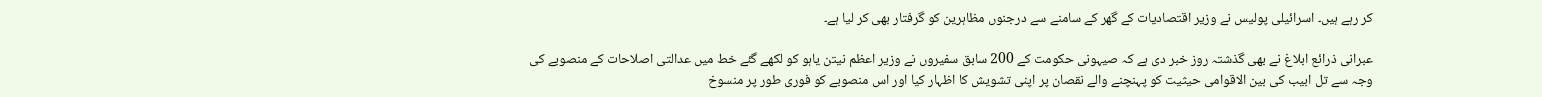کر رہے ہیں۔ اسرائیلی پولیس نے وزیر اقتصادیات کے گھر کے سامنے سے درجنوں مظاہرین کو گرفتار بھی کر لیا ہے۔

عبرانی ذرائع ابلاغ نے بھی گذشتہ روز خبر دی ہے کہ صیہونی حکومت کے 200 سابق سفیروں نے وزیر اعظم نیتن یاہو کو لکھے گئے خط میں عدالتی اصلاحات کے منصوبے کی وجہ سے تل ابیب کی بین الاقوامی حیثیت کو پہنچنے والے نقصان پر اپنی تشویش کا اظہار کیا اور اس منصوبے کو فوری طور پر منسوخ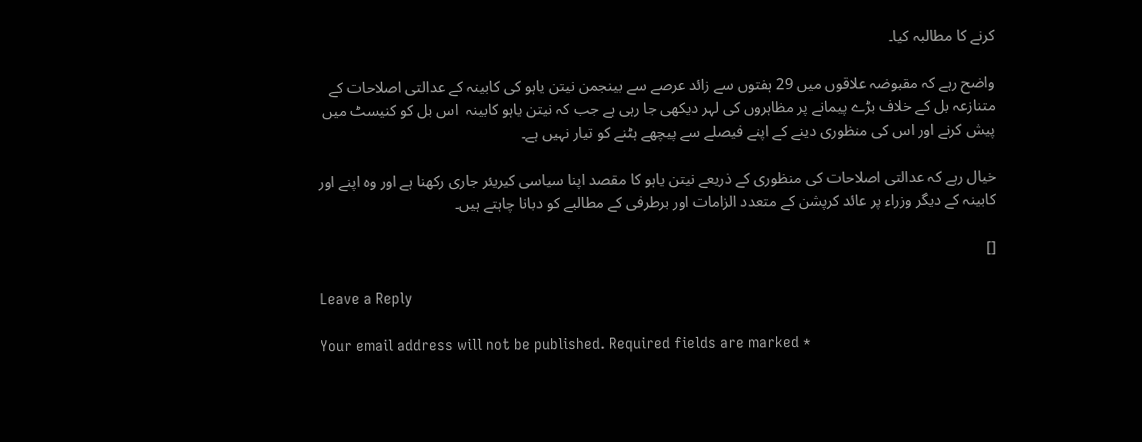کرنے کا مطالبہ کیا۔

واضح رہے کہ مقبوضہ علاقوں میں 29 ہفتوں سے زائد عرصے سے بینجمن نیتن یاہو کی کابینہ کے عدالتی اصلاحات کے متنازعہ بل کے خلاف بڑے پیمانے پر مظاہروں کی لہر دیکھی جا رہی ہے جب کہ نیتن یاہو کابینہ  اس بل کو کنیسٹ میں پیش کرنے اور اس کی منظوری دینے کے اپنے فیصلے سے پیچھے ہٹنے کو تیار نہیں ہے۔

خیال رہے کہ عدالتی اصلاحات کی منظوری کے ذریعے نیتن یاہو کا مقصد اپنا سیاسی کیریئر جاری رکھنا ہے اور وہ اپنے اور کابینہ کے دیگر وزراء پر عائد کرپشن کے متعدد الزامات اور برطرفی کے مطالبے کو دبانا چاہتے ہیں۔

[]

Leave a Reply

Your email address will not be published. Required fields are marked *